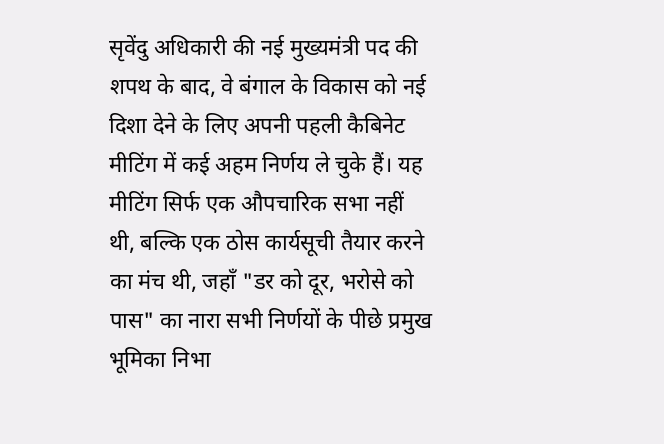सृवेंदु अधिकारी की नई मुख्यमंत्री पद की शपथ के बाद, वे बंगाल के विकास को नई दिशा देने के लिए अपनी पहली कैबिनेट मीटिंग में कई अहम निर्णय ले चुके हैं। यह मीटिंग सिर्फ एक औपचारिक सभा नहीं थी, बल्कि एक ठोस कार्यसूची तैयार करने का मंच थी, जहाँ "डर को दूर, भरोसे को पास" का नारा सभी निर्णयों के पीछे प्रमुख भूमिका निभा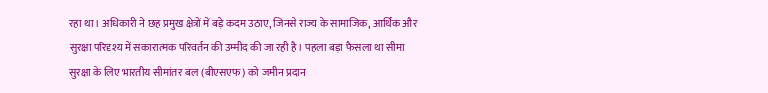रहा था। अधिकारी ने छह प्रमुख क्षेत्रों में बड़े कदम उठाए, जिनसे राज्य के सामाजिक, आर्थिक और सुरक्षा परिदृश्य में सकारात्मक परिवर्तन की उम्मीद की जा रही है। पहला बड़ा फैसला था सीमा सुरक्षा के लिए भारतीय सीमांतर बल (बीएसएफ) को जमीन प्रदान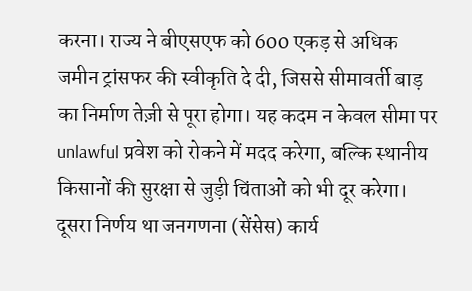करना। राज्य ने बीएसएफ को 600 एकड़ से अधिक जमीन ट्रांसफर की स्वीकृति दे दी, जिससे सीमावर्ती बाड़ का निर्माण तेज़ी से पूरा होगा। यह कदम न केवल सीमा पर unlawful प्रवेश को रोकने में मदद करेगा, बल्कि स्थानीय किसानों की सुरक्षा से जुड़ी चिंताओं को भी दूर करेगा। दूसरा निर्णय था जनगणना (सेंसेस) कार्य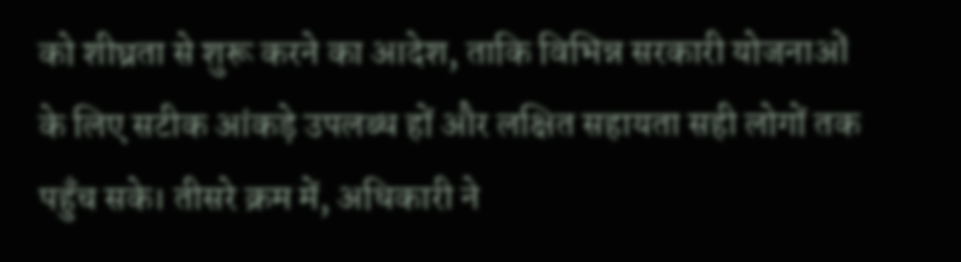को शीघ्रता से शुरू करने का आदेश, ताकि विभिन्न सरकारी योजनाओं के लिए सटीक आंकड़े उपलब्ध हों और लक्षित सहायता सही लोगों तक पहुँच सके। तीसरे क्रम में, अधिकारी ने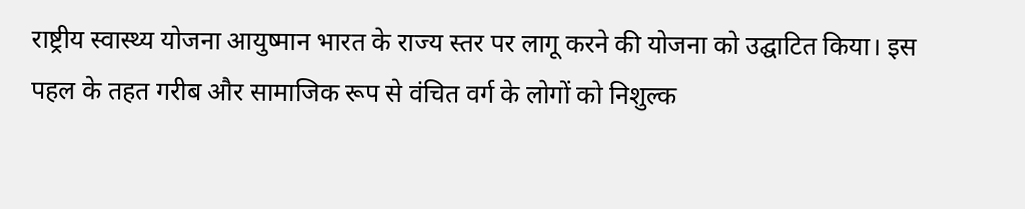राष्ट्रीय स्वास्थ्य योजना आयुष्मान भारत के राज्य स्तर पर लागू करने की योजना को उद्घाटित किया। इस पहल के तहत गरीब और सामाजिक रूप से वंचित वर्ग के लोगों को निशुल्क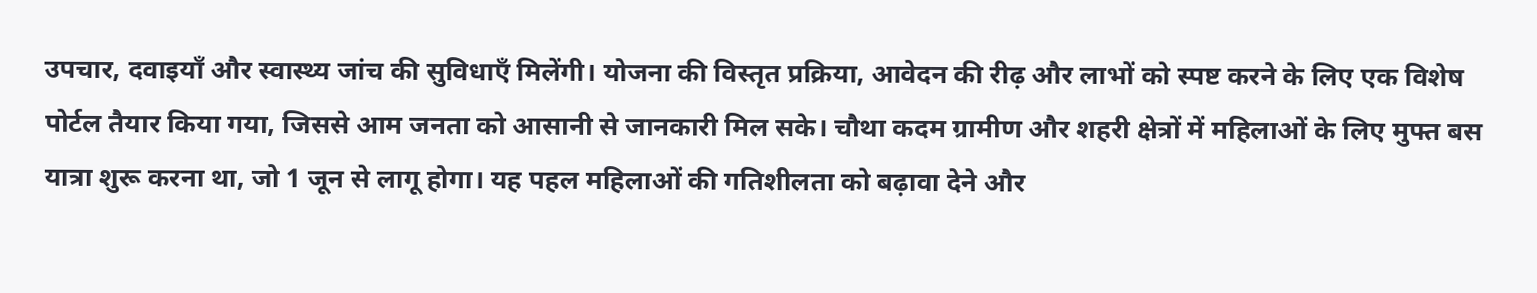उपचार, दवाइयाँ और स्वास्थ्य जांच की सुविधाएँ मिलेंगी। योजना की विस्तृत प्रक्रिया, आवेदन की रीढ़ और लाभों को स्पष्ट करने के लिए एक विशेष पोर्टल तैयार किया गया, जिससे आम जनता को आसानी से जानकारी मिल सके। चौथा कदम ग्रामीण और शहरी क्षेत्रों में महिलाओं के लिए मुफ्त बस यात्रा शुरू करना था, जो 1 जून से लागू होगा। यह पहल महिलाओं की गतिशीलता को बढ़ावा देने और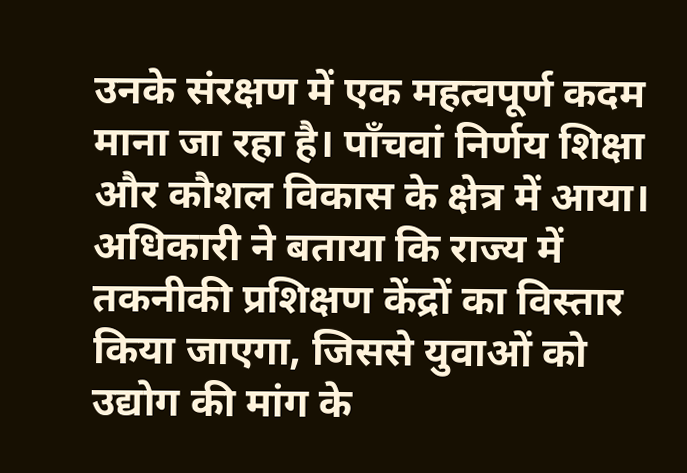उनके संरक्षण में एक महत्वपूर्ण कदम माना जा रहा है। पाँचवां निर्णय शिक्षा और कौशल विकास के क्षेत्र में आया। अधिकारी ने बताया कि राज्य में तकनीकी प्रशिक्षण केंद्रों का विस्तार किया जाएगा, जिससे युवाओं को उद्योग की मांग के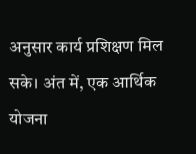अनुसार कार्य प्रशिक्षण मिल सके। अंत में, एक आर्थिक योजना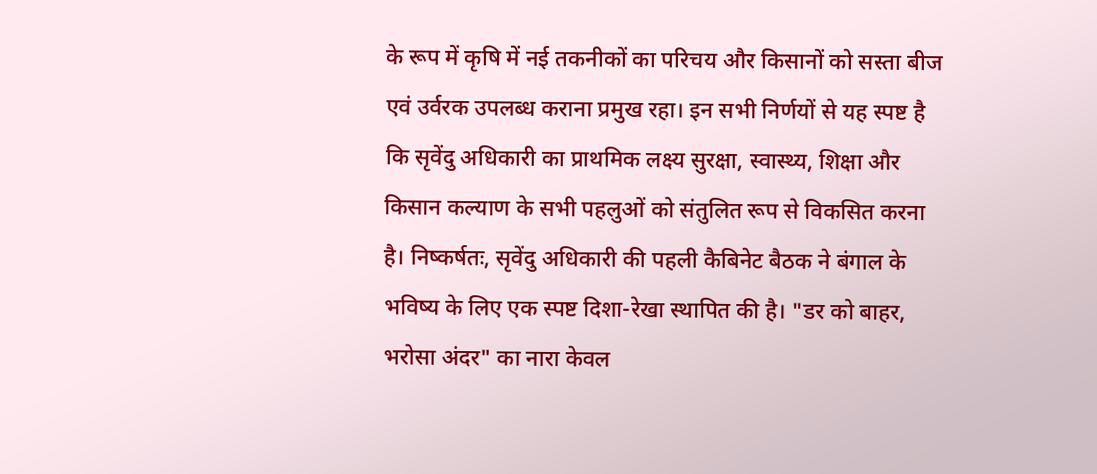के रूप में कृषि में नई तकनीकों का परिचय और किसानों को सस्ता बीज एवं उर्वरक उपलब्ध कराना प्रमुख रहा। इन सभी निर्णयों से यह स्पष्ट है कि सृवेंदु अधिकारी का प्राथमिक लक्ष्य सुरक्षा, स्वास्थ्य, शिक्षा और किसान कल्याण के सभी पहलुओं को संतुलित रूप से विकसित करना है। निष्कर्षतः, सृवेंदु अधिकारी की पहली कैबिनेट बैठक ने बंगाल के भविष्य के लिए एक स्पष्ट दिशा-रेखा स्थापित की है। "डर को बाहर, भरोसा अंदर" का नारा केवल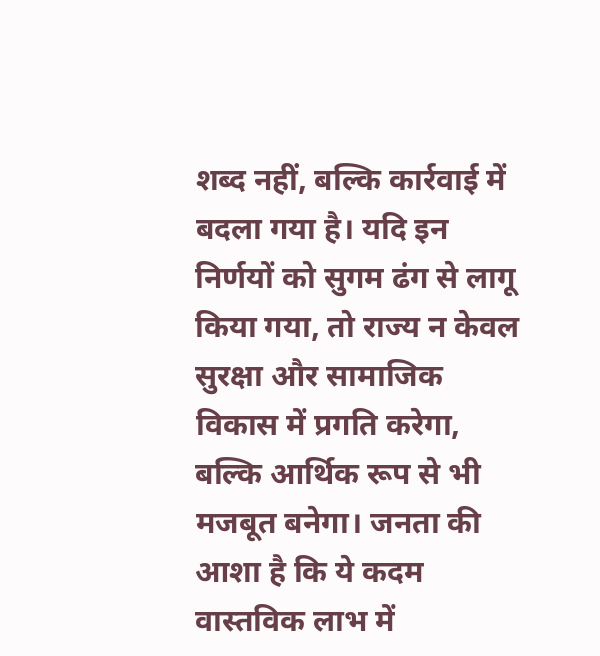शब्द नहीं, बल्कि कार्रवाई में बदला गया है। यदि इन निर्णयों को सुगम ढंग से लागू किया गया, तो राज्य न केवल सुरक्षा और सामाजिक विकास में प्रगति करेगा, बल्कि आर्थिक रूप से भी मजबूत बनेगा। जनता की आशा है कि ये कदम वास्तविक लाभ में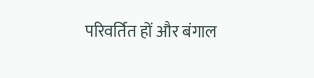परिवर्तित हों और बंगाल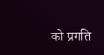को प्रगति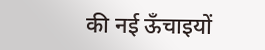की नई ऊँचाइयों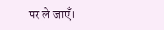पर ले जाएँ।